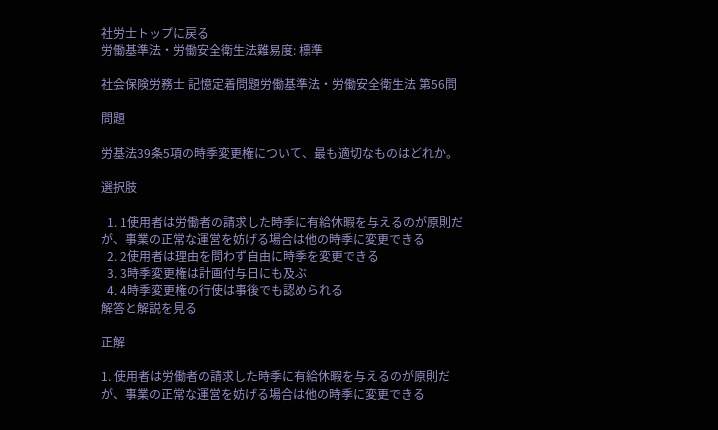社労士トップに戻る
労働基準法・労働安全衛生法難易度: 標準

社会保険労務士 記憶定着問題労働基準法・労働安全衛生法 第56問

問題

労基法39条5項の時季変更権について、最も適切なものはどれか。

選択肢

  1. 1使用者は労働者の請求した時季に有給休暇を与えるのが原則だが、事業の正常な運営を妨げる場合は他の時季に変更できる
  2. 2使用者は理由を問わず自由に時季を変更できる
  3. 3時季変更権は計画付与日にも及ぶ
  4. 4時季変更権の行使は事後でも認められる
解答と解説を見る

正解

1. 使用者は労働者の請求した時季に有給休暇を与えるのが原則だが、事業の正常な運営を妨げる場合は他の時季に変更できる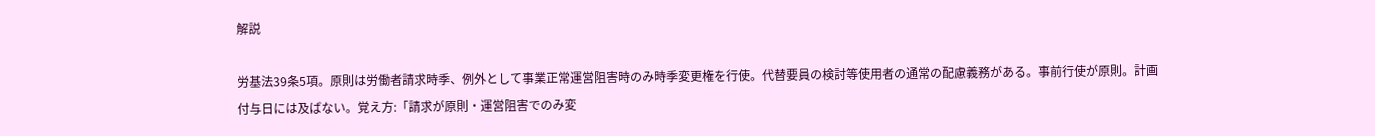解説

労基法39条5項。原則は労働者請求時季、例外として事業正常運営阻害時のみ時季変更権を行使。代替要員の検討等使用者の通常の配慮義務がある。事前行使が原則。計画付与日には及ばない。覚え方:「請求が原則・運営阻害でのみ変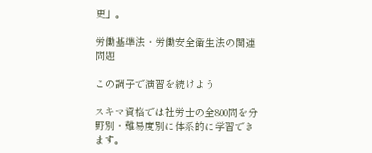更」。

労働基準法・労働安全衛生法の関連問題

この調子で演習を続けよう

スキマ資格では社労士の全800問を分野別・難易度別に体系的に学習できます。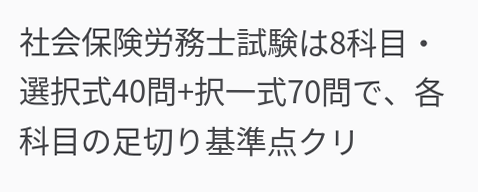社会保険労務士試験は8科目・選択式40問+択一式70問で、各科目の足切り基準点クリ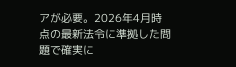アが必要。2026年4月時点の最新法令に準拠した問題で確実に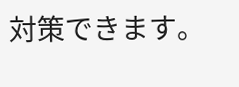対策できます。